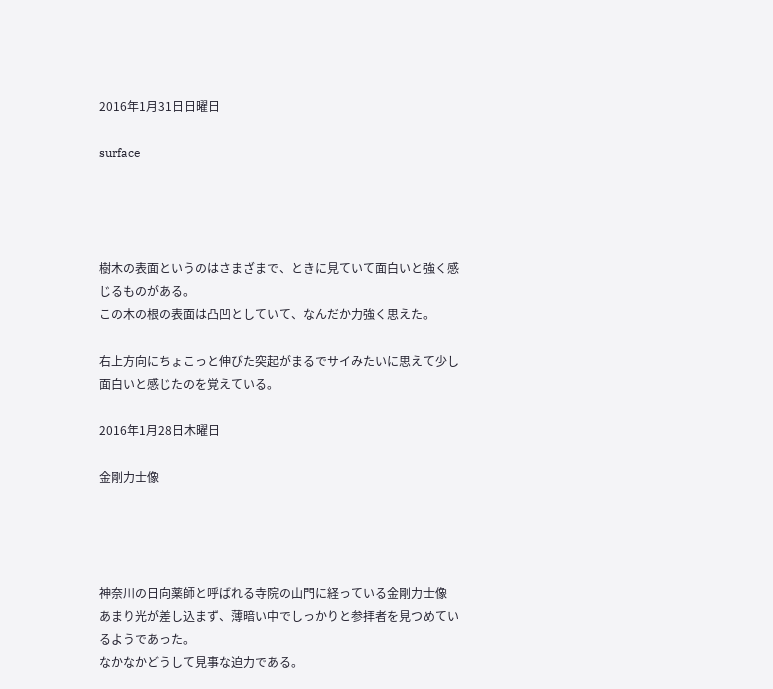2016年1月31日日曜日

surface




樹木の表面というのはさまざまで、ときに見ていて面白いと強く感じるものがある。
この木の根の表面は凸凹としていて、なんだか力強く思えた。

右上方向にちょこっと伸びた突起がまるでサイみたいに思えて少し面白いと感じたのを覚えている。

2016年1月28日木曜日

金剛力士像




神奈川の日向薬師と呼ばれる寺院の山門に経っている金剛力士像
あまり光が差し込まず、薄暗い中でしっかりと参拝者を見つめているようであった。
なかなかどうして見事な迫力である。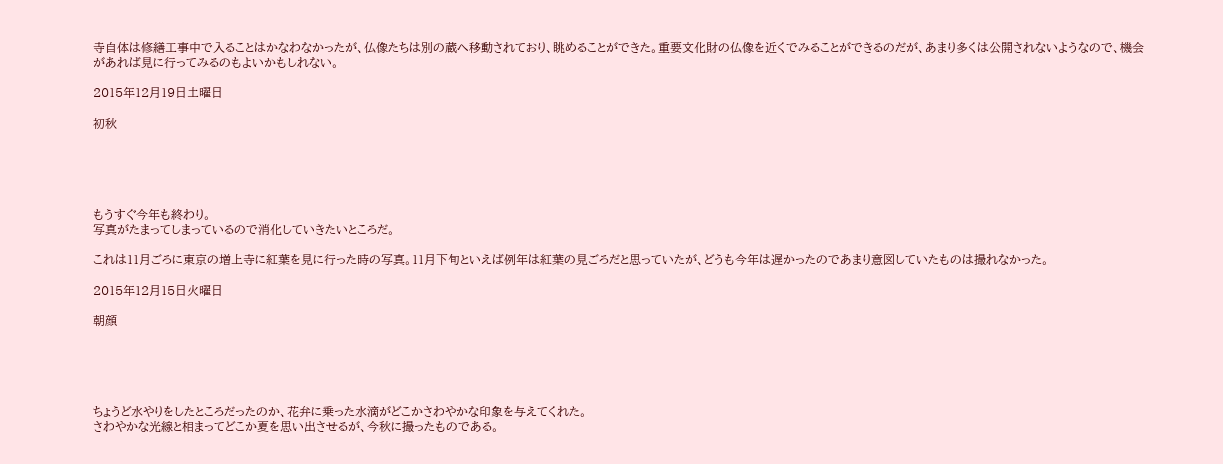寺自体は修繕工事中で入ることはかなわなかったが、仏像たちは別の蔵へ移動されており、眺めることができた。重要文化財の仏像を近くでみることができるのだが、あまり多くは公開されないようなので、機会があれば見に行ってみるのもよいかもしれない。

2015年12月19日土曜日

初秋





もうすぐ今年も終わり。
写真がたまってしまっているので消化していきたいところだ。

これは11月ごろに東京の増上寺に紅葉を見に行った時の写真。11月下旬といえば例年は紅葉の見ごろだと思っていたが、どうも今年は遅かったのであまり意図していたものは撮れなかった。

2015年12月15日火曜日

朝顔





ちょうど水やりをしたところだったのか、花弁に乗った水滴がどこかさわやかな印象を与えてくれた。
さわやかな光線と相まってどこか夏を思い出させるが、今秋に撮ったものである。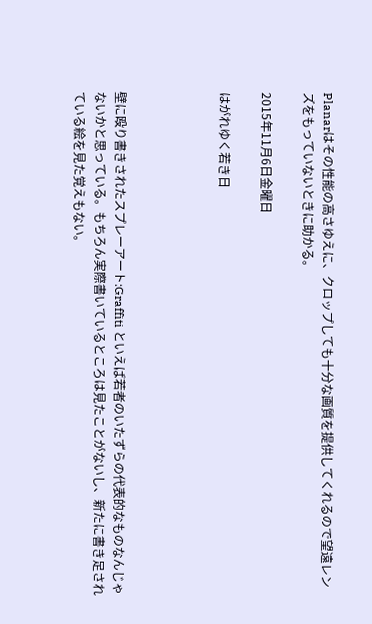Planarはその性能の高さゆえに、クロップしても十分な画質を提供してくれるので望遠レンズをもっていないときに助かる。

2015年11月6日金曜日

はがれゆく若き日




壁に殴り書きされたスプレーアート:Graffiti といえば若者のいたずらの代表的なものなんじゃないかと思っている。もちろん実際書いているところは見たことがないし、新たに書き足されている絵を見た覚えもない。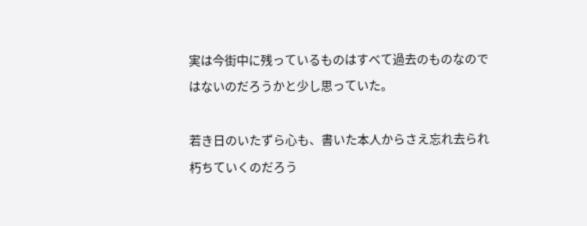実は今街中に残っているものはすべて過去のものなのではないのだろうかと少し思っていた。

若き日のいたずら心も、書いた本人からさえ忘れ去られ朽ちていくのだろう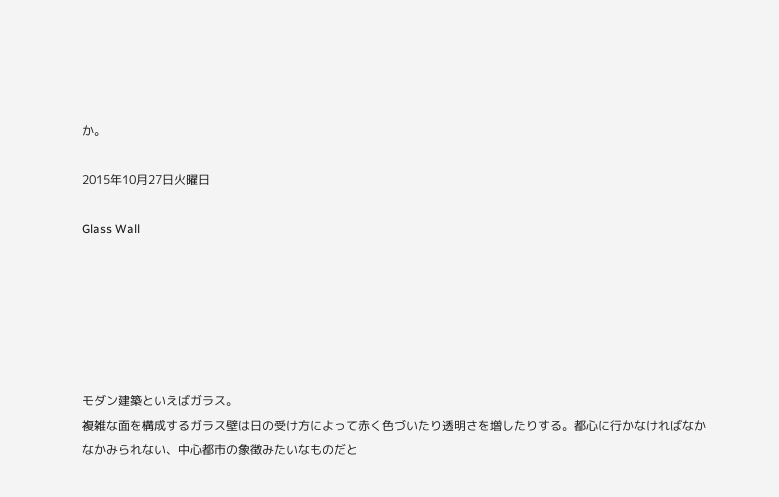か。

2015年10月27日火曜日

Glass Wall






モダン建築といえばガラス。
複雑な面を構成するガラス壁は日の受け方によって赤く色づいたり透明さを増したりする。都心に行かなければなかなかみられない、中心都市の象徴みたいなものだと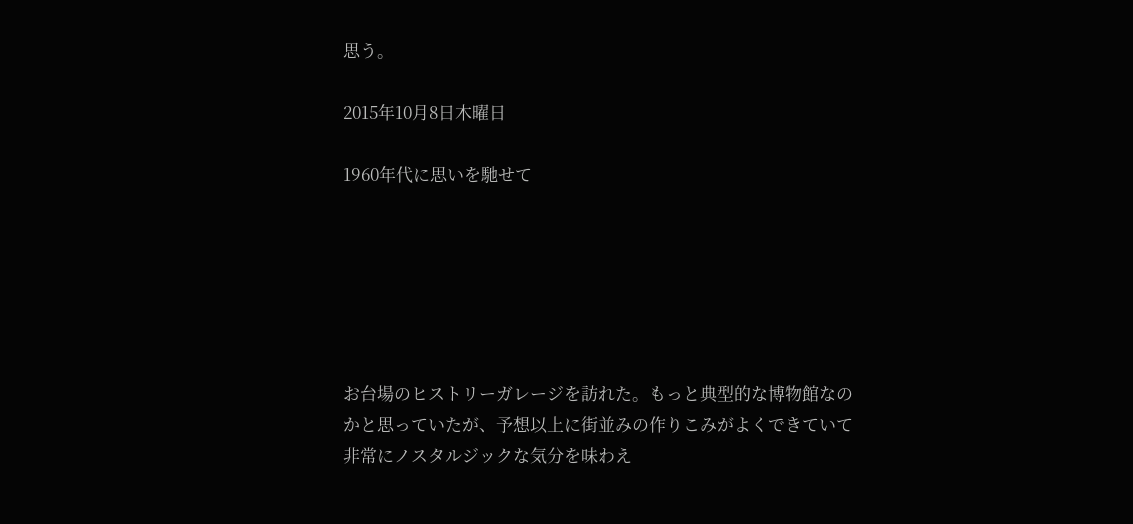思う。

2015年10月8日木曜日

1960年代に思いを馳せて






お台場のヒストリーガレージを訪れた。もっと典型的な博物館なのかと思っていたが、予想以上に街並みの作りこみがよくできていて非常にノスタルジックな気分を味わえ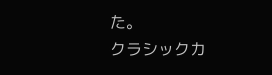た。
クラシックカ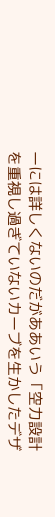ーには詳しくないのだがああいう「空力設計を重視し過ぎていないカーブを生かしたデザ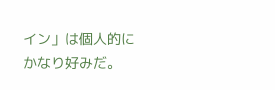イン」は個人的にかなり好みだ。